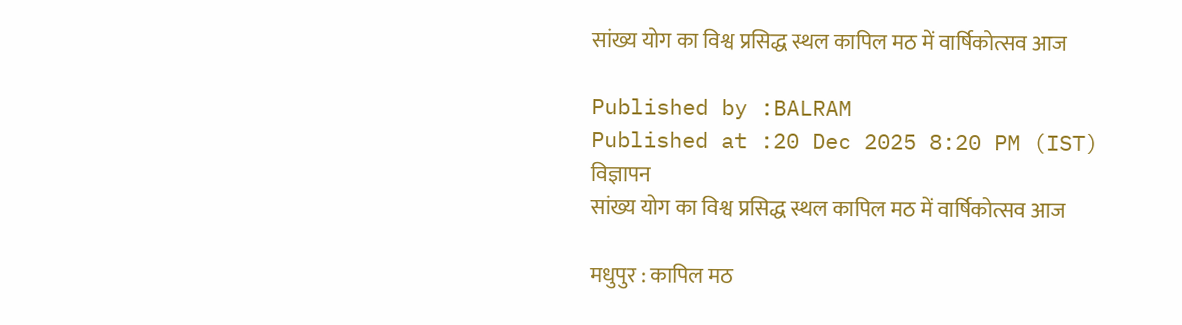सांख्य योग का विश्व प्रसिद्ध स्थल कापिल मठ में वार्षिकोत्सव आज

Published by :BALRAM
Published at :20 Dec 2025 8:20 PM (IST)
विज्ञापन
सांख्य योग का विश्व प्रसिद्ध स्थल कापिल मठ में वार्षिकोत्सव आज

मधुपुर : कापिल मठ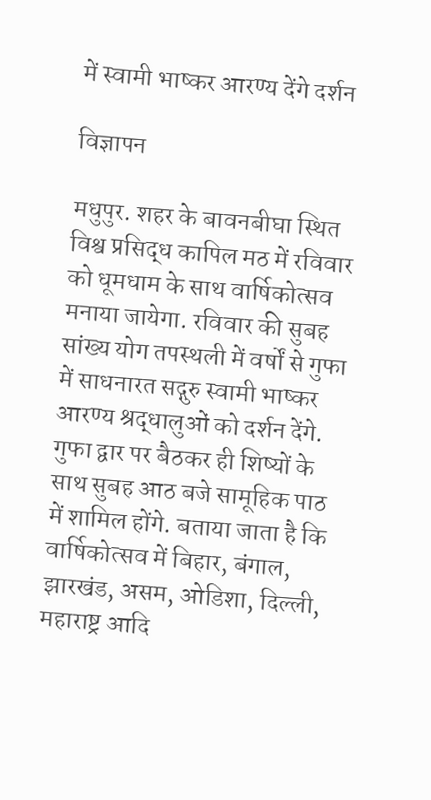में स्वामी भाष्कर आरण्य देंगे दर्शन

विज्ञापन

मधुपुर. शहर के बावनबीघा स्थित विश्व प्रसिद्ध कापिल मठ में रविवार को धूमधाम के साथ वार्षिकोत्सव मनाया जायेगा. रविवार की सुबह सांख्य योग तपस्थली में वर्षों से गुफा में साधनारत सद्गुरु स्वामी भाष्कर आरण्य श्रद्धालुओं को दर्शन देंगे. गुफा द्वार पर बैठकर ही शिष्यों के साथ सुबह आठ बजे सामूहिक पाठ में शामिल होंगे. बताया जाता है कि वार्षिकोत्सव में बिहार, बंगाल, झारखंड, असम, ओडिशा, दिल्ली, महाराष्ट्र आदि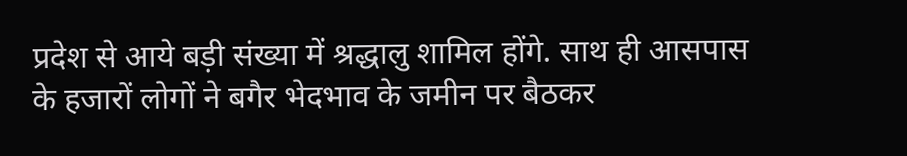प्रदेश से आये बड़ी संख्या में श्रद्धालु शामिल होंगे. साथ ही आसपास के हजारों लोगों ने बगैर भेदभाव के जमीन पर बैठकर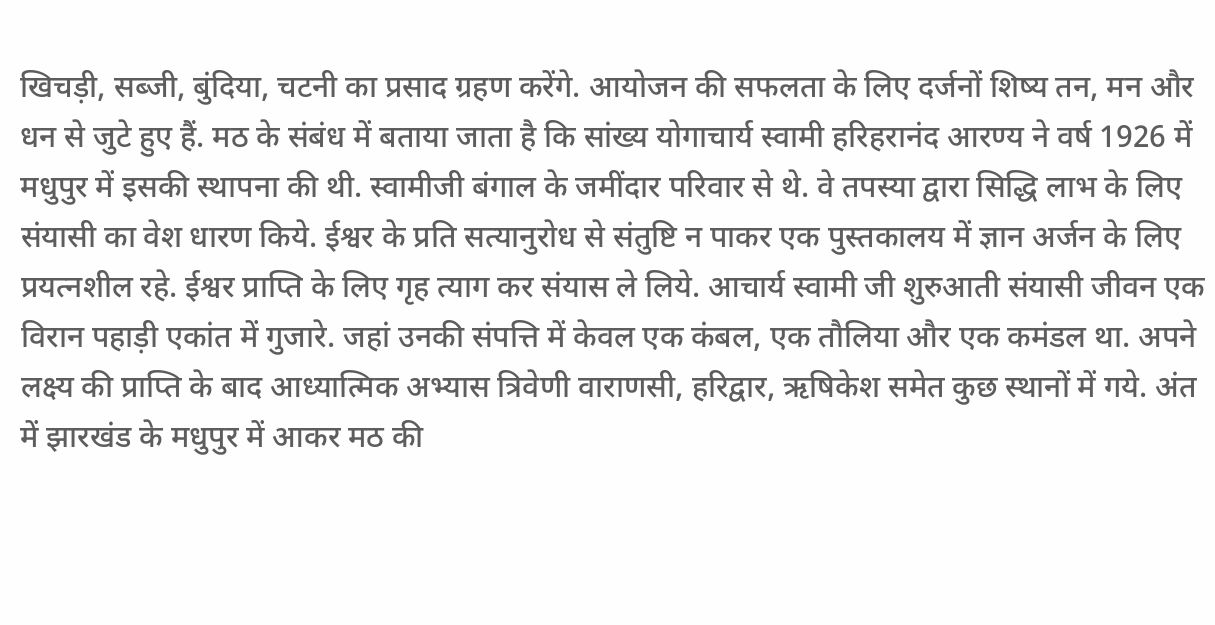खिचड़ी, सब्जी, बुंदिया, चटनी का प्रसाद ग्रहण करेंगे. आयोजन की सफलता के लिए दर्जनों शिष्य तन, मन और धन से जुटे हुए हैं. मठ के संबंध में बताया जाता है कि सांख्य योगाचार्य स्वामी हरिहरानंद आरण्य ने वर्ष 1926 में मधुपुर में इसकी स्थापना की थी. स्वामीजी बंगाल के जमींदार परिवार से थे. वे तपस्या द्वारा सिद्धि लाभ के लिए संयासी का वेश धारण किये. ईश्वर के प्रति सत्यानुरोध से संतुष्टि न पाकर एक पुस्तकालय में ज्ञान अर्जन के लिए प्रयत्नशील रहे. ईश्वर प्राप्ति के लिए गृह त्याग कर संयास ले लिये. आचार्य स्वामी जी शुरुआती संयासी जीवन एक विरान पहाड़ी एकांत में गुजारे. जहां उनकी संपत्ति में केवल एक कंबल, एक तौलिया और एक कमंडल था. अपने लक्ष्य की प्राप्ति के बाद आध्यात्मिक अभ्यास त्रिवेणी वाराणसी, हरिद्वार, ऋषिकेश समेत कुछ स्थानों में गये. अंत में झारखंड के मधुपुर में आकर मठ की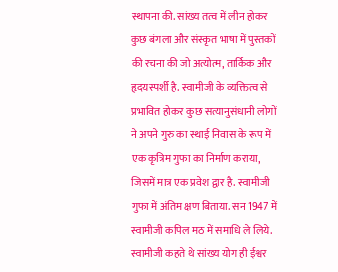स्थापना की. सांख्य तत्व में लीन होकर कुछ बंगला और संस्कृत भाषा में पुस्तकों की रचना की जो अत्योत्म, तार्किक और हृदयस्पर्शी है. स्वामीजी के व्यक्तित्व से प्रभावित होकर कुछ सत्यानुसंधानी लोगों ने अपने गुरु का स्थाई निवास के रूप में एक कृत्रिम गुफा का निर्माण कराया, जिसमें मात्र एक प्रवेश द्वार है. स्वामीजी गुफा में अंतिम क्षण बिताया. सन 1947 में स्वामीजी कपिल मठ में समाधि ले लिये. स्वामीजी कहते थे सांख्य योग ही ईश्वर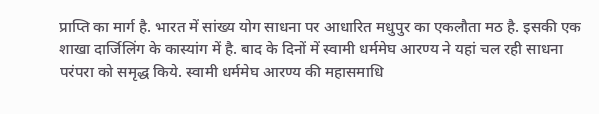प्राप्ति का मार्ग है. भारत में सांख्य योग साधना पर आधारित मधुपुर का एकलौता मठ है. इसकी एक शाखा दार्जिलिंग के कास्यांग में है. बाद के दिनों में स्वामी धर्ममेघ आरण्य ने यहां चल रही साधना परंपरा को समृद्ध किये. स्वामी धर्ममेघ आरण्य की महासमाधि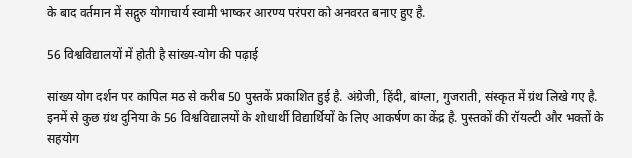के बाद वर्तमान में सद्गुरु योगाचार्य स्वामी भाष्कर आरण्य परंपरा को अनवरत बनाए हुए है.

56 विश्वविद्यालयों में होती है सांख्य-योग की पढ़ाई

सांख्य योग दर्शन पर कापिल मठ से करीब 50 पुस्तकें प्रकाशित हुई है. अंग्रेजी, हिंदी, बांग्ला, गुजराती, संस्कृत में ग्रंथ लिखे गए है. इनमें से कुछ ग्रंथ दुनिया के 56 विश्वविद्यालयों के शोधार्थी विद्यार्थियों के लिए आकर्षण का केंद्र है. पुस्तकों की रॉयल्टी और भक्तों के सहयोग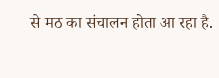से मठ का संचालन होता आ रहा है.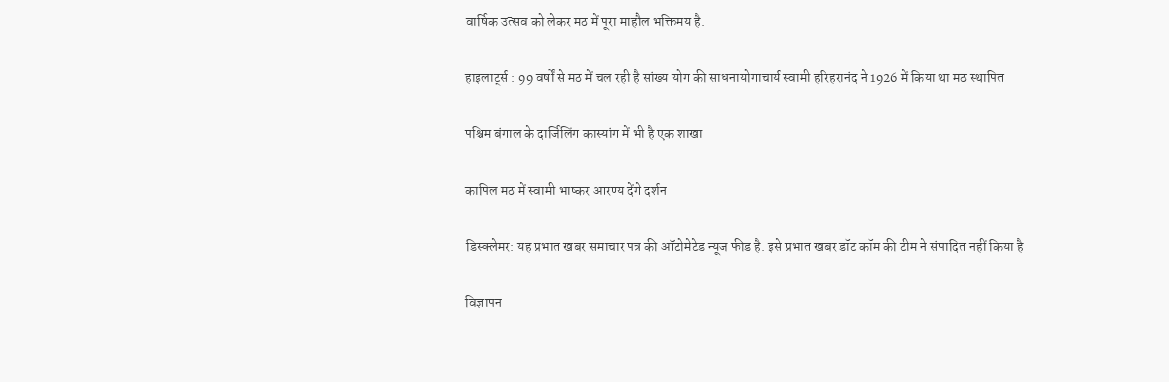वार्षिक उत्सव को लेकर मठ में पूरा माहौल भक्तिमय है.

हाइलार्ट्स : 99 वर्षों से मठ में चल रही है सांख्य योग की साधनायोगाचार्य स्वामी हरिहरानंद ने 1926 में किया था मठ स्थापित

पश्चिम बंगाल के दार्जिलिंग कास्यांग में भी है एक शाखा

कापिल मठ में स्वामी भाष्कर आरण्य देंगे दर्शन

डिस्क्लेमर: यह प्रभात खबर समाचार पत्र की ऑटोमेटेड न्यूज फीड है. इसे प्रभात खबर डॉट कॉम की टीम ने संपादित नहीं किया है

विज्ञापन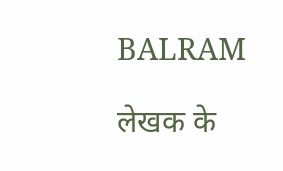BALRAM

लेखक के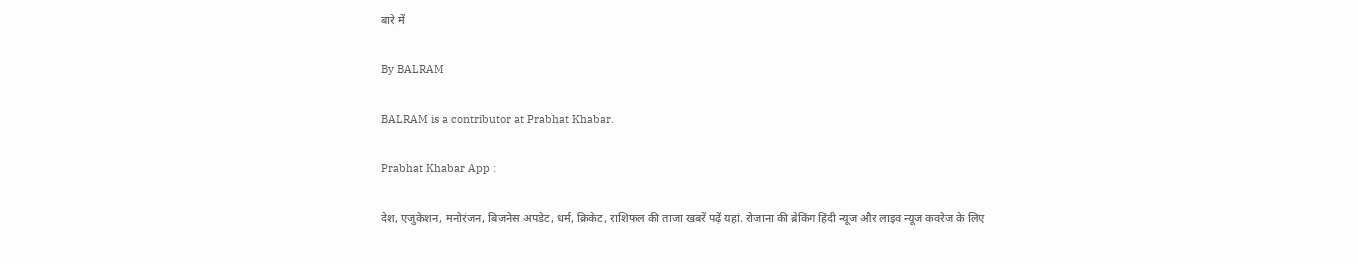बारे में

By BALRAM

BALRAM is a contributor at Prabhat Khabar.

Prabhat Khabar App :

देश, एजुकेशन, मनोरंजन, बिजनेस अपडेट, धर्म, क्रिकेट, राशिफल की ताजा खबरें पढ़ें यहां. रोजाना की ब्रेकिंग हिंदी न्यूज और लाइव न्यूज कवरेज के लिए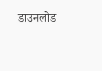डाउनलोड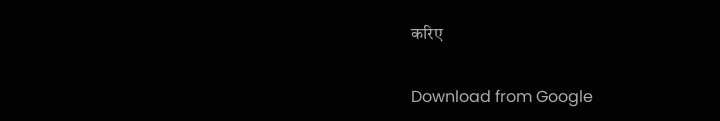करिए

Download from Google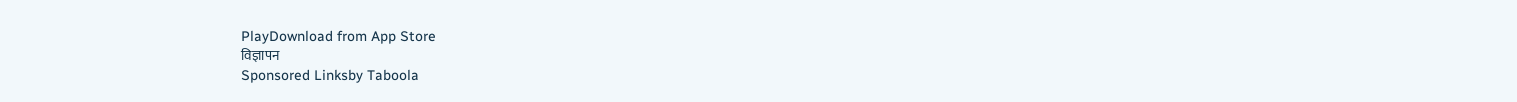PlayDownload from App Store
विज्ञापन
Sponsored Linksby Taboola